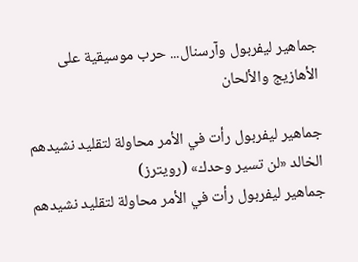جماهير ليفربول وآرسنال... حرب موسيقية على الأهازيج والألحان

جماهير ليفربول رأت في الأمر محاولة لتقليد نشيدهم الخالد «لن تسير وحدك» (رويترز)
جماهير ليفربول رأت في الأمر محاولة لتقليد نشيدهم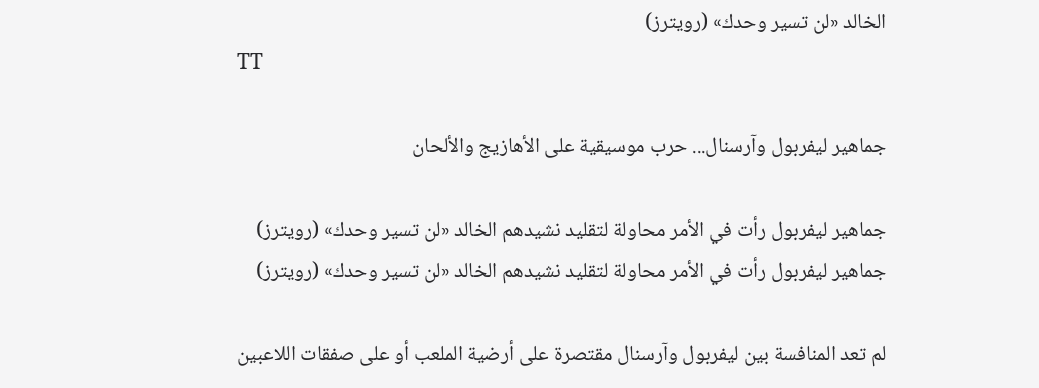الخالد «لن تسير وحدك» (رويترز)
TT

جماهير ليفربول وآرسنال... حرب موسيقية على الأهازيج والألحان

جماهير ليفربول رأت في الأمر محاولة لتقليد نشيدهم الخالد «لن تسير وحدك» (رويترز)
جماهير ليفربول رأت في الأمر محاولة لتقليد نشيدهم الخالد «لن تسير وحدك» (رويترز)

لم تعد المنافسة بين ليفربول وآرسنال مقتصرة على أرضية الملعب أو على صفقات اللاعبين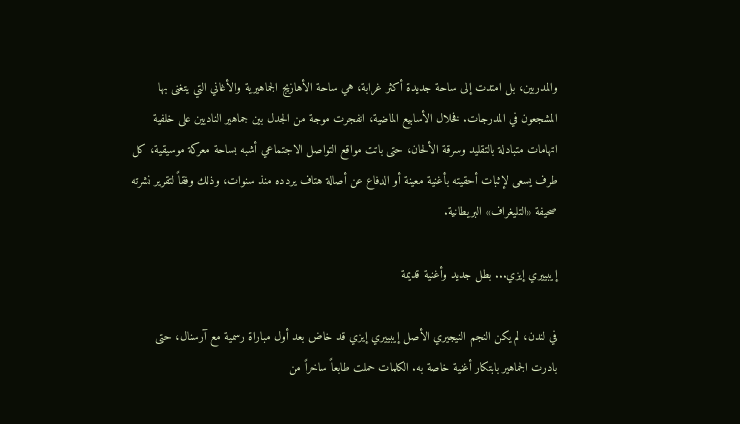والمدربين، بل امتدت إلى ساحة جديدة أكثر غرابة، هي ساحة الأهازيج الجماهيرية والأغاني التي يتغنى بها المشجعون في المدرجات. فخلال الأسابيع الماضية، انفجرت موجة من الجدل بين جماهير الناديين على خلفية اتهامات متبادلة بالتقليد وسرقة الألحان، حتى باتت مواقع التواصل الاجتماعي أشبه بساحة معركة موسيقية، كل طرف يسعى لإثبات أحقيته بأغنية معينة أو الدفاع عن أصالة هتاف يردده منذ سنوات، وذلك وفقاً لتقرير نشرته صحيفة «التليغراف» البريطانية.

إيبييري إيزي... بطل جديد وأغنية قديمة

في لندن، لم يكن النجم النيجيري الأصل إيبييري إيزي قد خاض بعد أول مباراة رسمية مع آرسنال، حتى بادرت الجماهير بابتكار أغنية خاصة به. الكلمات حملت طابعاً ساخراً من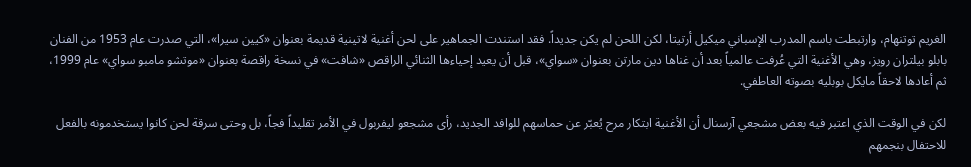الغريم توتنهام، وارتبطت باسم المدرب الإسباني ميكيل أرتيتا، لكن اللحن لم يكن جديداً. فقد استندت الجماهير على لحن أغنية لاتينية قديمة بعنوان «كيين سيرا»، التي صدرت عام 1953 من الفنان بابلو بيلتران رويز، وهي الأغنية التي عُرفت عالمياً بعد أن غناها دين مارتن بعنوان «سواي»، قبل أن يعيد إحياءها الثنائي الراقص «شافت» في نسخة راقصة بعنوان «موتشو مامبو سواي» عام 1999، ثم أعادها لاحقاً مايكل بوبليه بصوته العاطفي.

لكن في الوقت الذي اعتبر فيه بعض مشجعي آرسنال أن الأغنية ابتكار مرح يُعبّر عن حماسهم للوافد الجديد، رأى مشجعو ليفربول في الأمر تقليداً فجاً، بل وحتى سرقة لحن كانوا يستخدمونه بالفعل للاحتفال بنجمهم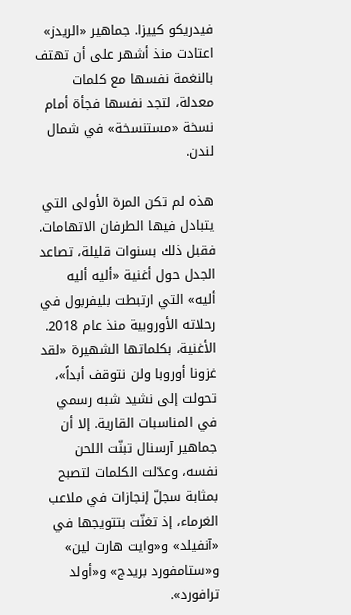فيدريكو كييزا. جماهير «الريدز» اعتادت منذ أشهر على أن تهتف بالنغمة نفسها مع كلمات معدلة، لتجد نفسها فجأة أمام نسخة «مستنسخة» في شمال لندن.

هذه لم تكن المرة الأولى التي يتبادل فيها الطرفان الاتهامات. فقبل ذلك بسنوات قليلة، تصاعد الجدل حول أغنية «أليه أليه أليه» التي ارتبطت بليفربول في رحلاته الأوروبية منذ عام 2018. الأغنية، بكلماتها الشهيرة «لقد غزونا أوروبا ولن نتوقف أبداً»، تحولت إلى نشيد شبه رسمي في المناسبات القارية. إلا أن جماهير آرسنال تبنّت اللحن نفسه، وعدّلت الكلمات لتصبح بمثابة سجلّ إنجازات في ملاعب الغرماء، إذ تغنّت بتتويجها في «آنفيلد» و«وايت هارت لين» و«ستامفورد بريدج» و«أولد ترافورد».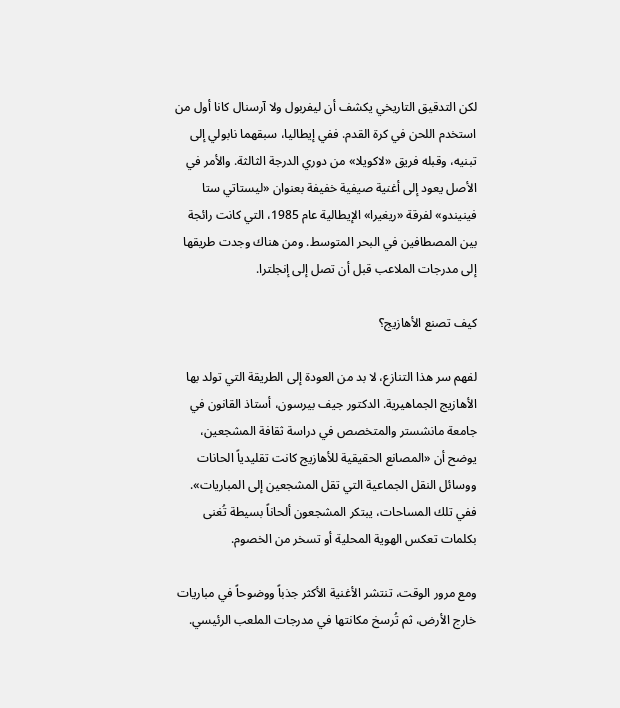لكن التدقيق التاريخي يكشف أن ليفربول ولا آرسنال كانا أول من استخدم اللحن في كرة القدم. ففي إيطاليا، سبقهما نابولي إلى تبنيه، وقبله فريق «لاكويلا» من دوري الدرجة الثالثة. والأمر في الأصل يعود إلى أغنية صيفية خفيفة بعنوان «ليستاتي ستا فينيندو» لفرقة «ريغيرا» الإيطالية عام 1985، التي كانت رائجة بين المصطافين في البحر المتوسط. ومن هناك وجدت طريقها إلى مدرجات الملاعب قبل أن تصل إلى إنجلترا.

كيف تصنع الأهازيج؟

لفهم سر هذا التنازع، لا بد من العودة إلى الطريقة التي تولد بها الأهازيج الجماهيرية. الدكتور جيف بيرسون، أستاذ القانون في جامعة مانشستر والمتخصص في دراسة ثقافة المشجعين، يوضح أن «المصانع الحقيقية للأهازيج كانت تقليدياً الحانات ووسائل النقل الجماعية التي تقل المشجعين إلى المباريات». ففي تلك المساحات، يبتكر المشجعون ألحاناً بسيطة تُغنى بكلمات تعكس الهوية المحلية أو تسخر من الخصوم.

ومع مرور الوقت، تنتشر الأغنية الأكثر جذباً ووضوحاً في مباريات خارج الأرض، ثم تُرسخ مكانتها في مدرجات الملعب الرئيسي.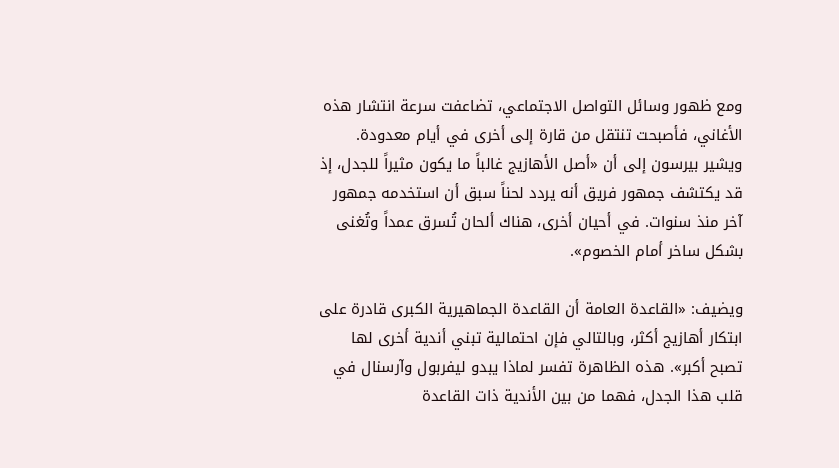ومع ظهور وسائل التواصل الاجتماعي، تضاعفت سرعة انتشار هذه الأغاني، فأصبحت تنتقل من قارة إلى أخرى في أيام معدودة. ويشير بيرسون إلى أن «أصل الأهازيج غالباً ما يكون مثيراً للجدل، إذ قد يكتشف جمهور فريق أنه يردد لحناً سبق أن استخدمه جمهور آخر منذ سنوات. في أحيان أخرى، هناك ألحان تُسرق عمداً وتُغنى بشكل ساخر أمام الخصوم».

ويضيف: «القاعدة العامة أن القاعدة الجماهيرية الكبرى قادرة على ابتكار أهازيج أكثر، وبالتالي فإن احتمالية تبني أندية أخرى لها تصبح أكبر». هذه الظاهرة تفسر لماذا يبدو ليفربول وآرسنال في قلب هذا الجدل، فهما من بين الأندية ذات القاعدة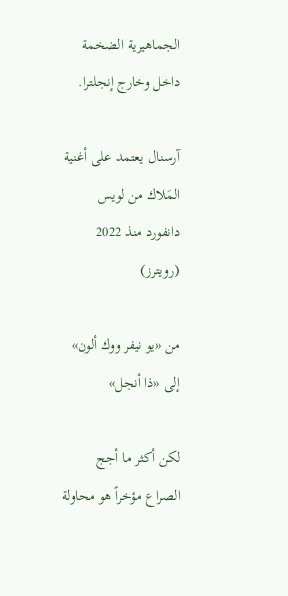الجماهيرية الضخمة داخل وخارج إنجلترا.

آرسنال يعتمد على أغنية المَلاك من لويس دانفورد منذ 2022 (رويترز)

من «يو نيفر ووك ألون» إلى «ذا أنجل»

لكن أكثر ما أجج الصراع مؤخراً هو محاولة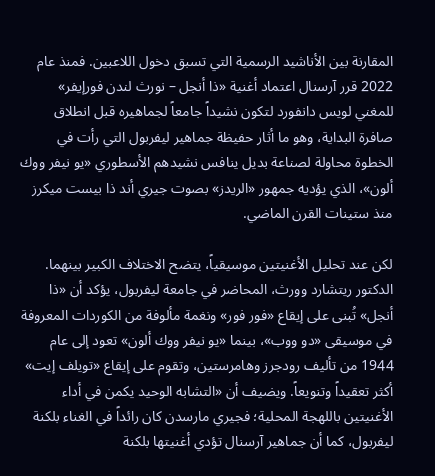المقارنة بين الأناشيد الرسمية التي تسبق دخول اللاعبين. فمنذ عام 2022 قرر آرسنال اعتماد أغنية «ذا أنجل – نورث لندن فورإيفر» للمغني لويس دانفورد لتكون نشيداً جامعاً لجماهيره قبل انطلاق صافرة البداية، وهو ما أثار حفيظة جماهير ليفربول التي رأت في الخطوة محاولة لصناعة بديل ينافس نشيدهم الأسطوري «يو نيفر ووك ألون»، الذي يؤديه جمهور «الريدز» بصوت جيري أند ذا بيست ميكرز منذ ستينات القرن الماضي.

لكن عند تحليل الأغنيتين موسيقياً، يتضح الاختلاف الكبير بينهما. الدكتور ريتشارد وورث، المحاضر في جامعة ليفربول، يؤكد أن «ذا أنجل» تُبنى على إيقاع «فور فور» ونغمة مألوفة من الكوردات المعروفة في موسيقى «دو ووب»، بينما «يو نيفر ووك ألون» تعود إلى عام 1944 من تأليف رودجرز وهامرستين، وتقوم على إيقاع «تويلف إيت» أكثر تعقيداً وتنويعاً. ويضيف أن «التشابه الوحيد يكمن في أداء الأغنيتين باللهجة المحلية؛ فجيري مارسدن كان رائداً في الغناء بلكنة ليفربول، كما أن جماهير آرسنال تؤدي أغنيتها بلكنة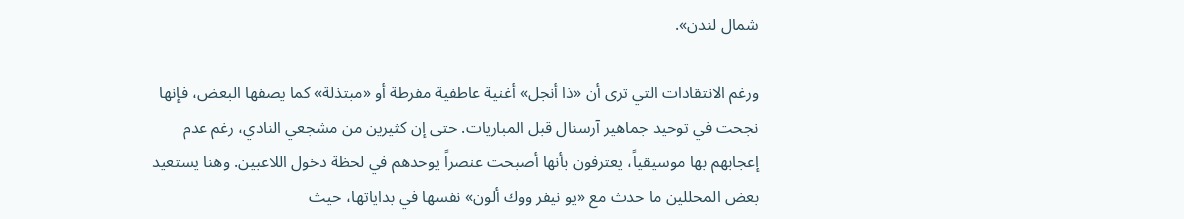شمال لندن».

ورغم الانتقادات التي ترى أن «ذا أنجل» أغنية عاطفية مفرطة أو «مبتذلة» كما يصفها البعض، فإنها نجحت في توحيد جماهير آرسنال قبل المباريات. حتى إن كثيرين من مشجعي النادي، رغم عدم إعجابهم بها موسيقياً، يعترفون بأنها أصبحت عنصراً يوحدهم في لحظة دخول اللاعبين. وهنا يستعيد بعض المحللين ما حدث مع «يو نيفر ووك ألون» نفسها في بداياتها، حيث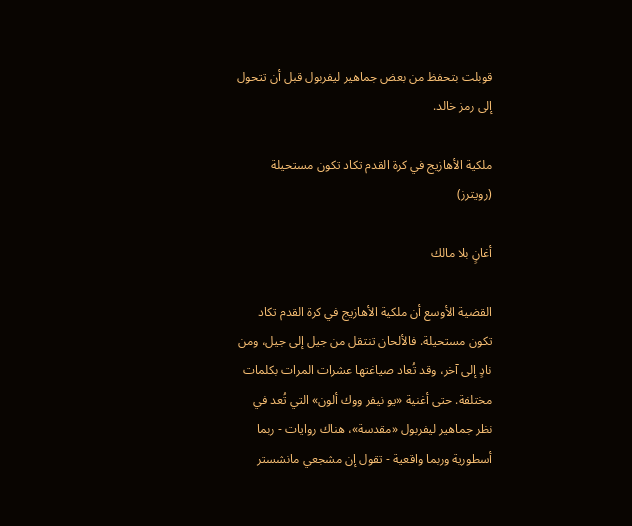قوبلت بتحفظ من بعض جماهير ليفربول قبل أن تتحول إلى رمز خالد.

ملكية الأهازيج في كرة القدم تكاد تكون مستحيلة (رويترز)

أغانٍ بلا مالك

القضية الأوسع أن ملكية الأهازيج في كرة القدم تكاد تكون مستحيلة. فالألحان تنتقل من جيل إلى جيل، ومن نادٍ إلى آخر، وقد تُعاد صياغتها عشرات المرات بكلمات مختلفة. حتى أغنية «يو نيفر ووك ألون» التي تُعد في نظر جماهير ليفربول «مقدسة»، هناك روايات - ربما أسطورية وربما واقعية - تقول إن مشجعي مانشستر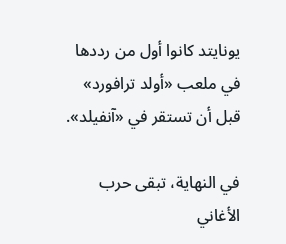يونايتد كانوا أول من رددها في ملعب «أولد ترافورد» قبل أن تستقر في «آنفيلد».

في النهاية، تبقى حرب الأغاني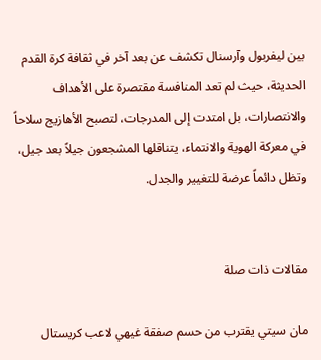بين ليفربول وآرسنال تكشف عن بعد آخر في ثقافة كرة القدم الحديثة، حيث لم تعد المنافسة مقتصرة على الأهداف والانتصارات، بل امتدت إلى المدرجات، لتصبح الأهازيج سلاحاً في معركة الهوية والانتماء، يتناقلها المشجعون جيلاً بعد جيل، وتظل دائماً عرضة للتغيير والجدل.


مقالات ذات صلة

مان سيتي يقترب من حسم صفقة غيهي لاعب كريستال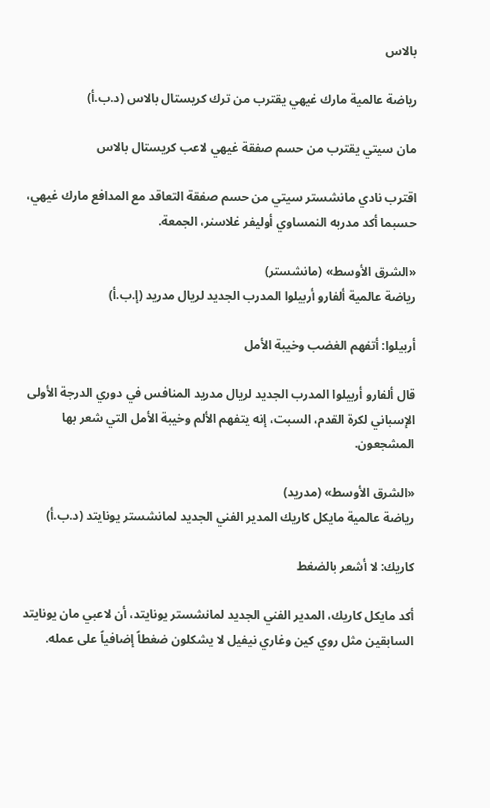بالاس

رياضة عالمية مارك غيهي يقترب من ترك كريستال بالاس (د.ب.أ)

مان سيتي يقترب من حسم صفقة غيهي لاعب كريستال بالاس

اقترب نادي مانشستر سيتي من حسم صفقة التعاقد مع المدافع مارك غيهي، حسبما أكد مدربه النمساوي أوليفر غلاسنر، الجمعة.

«الشرق الأوسط» (مانشستر)
رياضة عالمية ألفارو أربيلوا المدرب الجديد لريال مدريد (إ.ب.أ)

أربيلوا: أتفهم الغضب وخيبة الأمل

قال ألفارو أربيلوا المدرب الجديد لريال مدريد المنافس في دوري الدرجة الأولى الإسباني لكرة القدم، السبت، إنه يتفهم الألم وخيبة الأمل التي شعر بها المشجعون.

«الشرق الأوسط» (مدريد)
رياضة عالمية مايكل كاريك المدير الفني الجديد لمانشستر يونايتد (د.ب.أ)

كاريك: لا أشعر بالضغط

أكد مايكل كاريك، المدير الفني الجديد لمانشستر يونايتد، أن لاعبي مان يونايتد السابقين مثل روي كين وغاري نيفيل لا يشكلون ضغطاً إضافياً على عمله.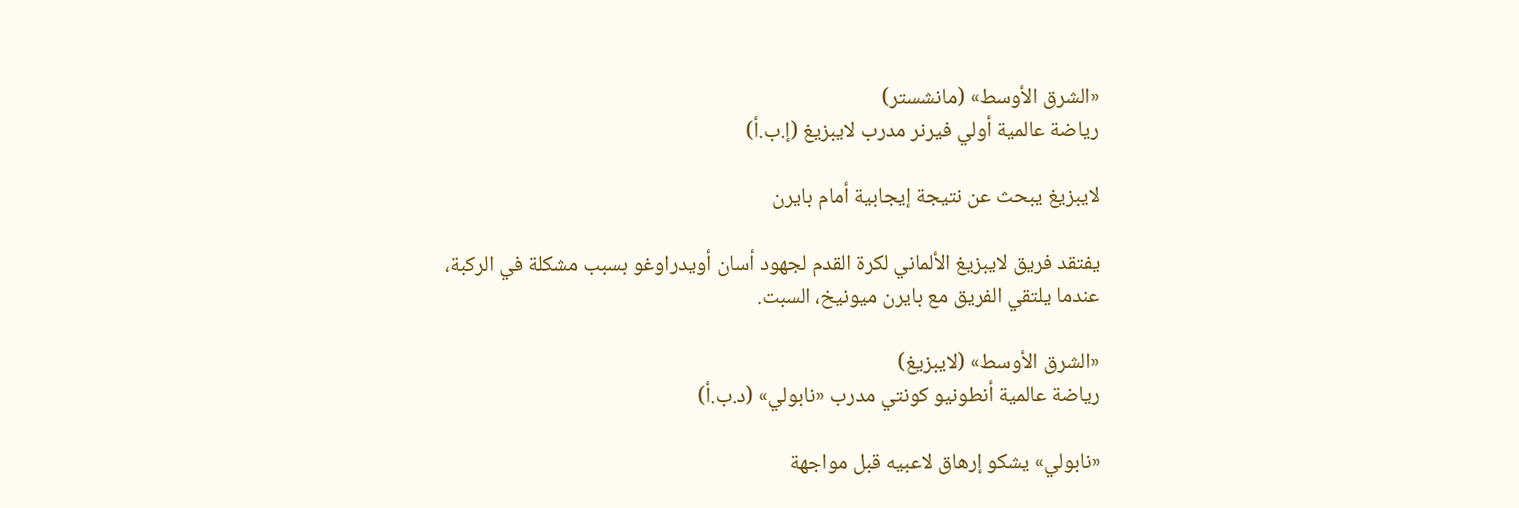«الشرق الأوسط» (مانشستر)
رياضة عالمية أولي فيرنر مدرب لايبزيغ (إ.ب.أ)

لايبزيغ يبحث عن نتيجة إيجابية أمام بايرن

يفتقد فريق لايبزيغ الألماني لكرة القدم لجهود أسان أويدراوغو بسبب مشكلة في الركبة، عندما يلتقي الفريق مع بايرن ميونيخ، السبت.

«الشرق الأوسط» (لايبزيغ)
رياضة عالمية أنطونيو كونتي مدرب «نابولي» (د.ب.أ)

«نابولي» يشكو إرهاق لاعبيه قبل مواجهة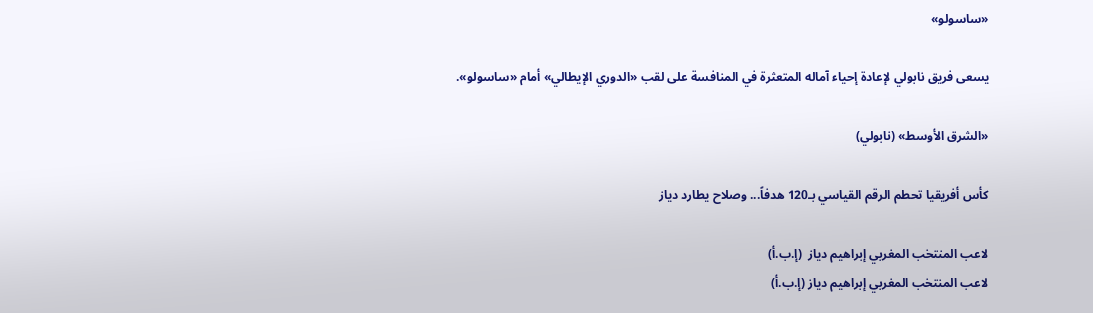«ساسولو»

يسعى فريق نابولي لإعادة إحياء آماله المتعثرة في المنافسة على لقب «الدوري الإيطالي» أمام «ساسولو».

«الشرق الأوسط» (نابولي)

كأس أفريقيا تحطم الرقم القياسي بـ120 هدفاً... وصلاح يطارد دياز

لاعب المنتخب المغربي إبراهيم دياز  (إ.ب.أ)
لاعب المنتخب المغربي إبراهيم دياز (إ.ب.أ)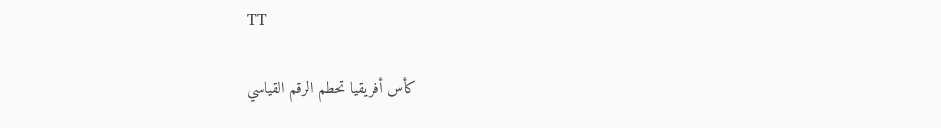TT

كأس أفريقيا تحطم الرقم القياسي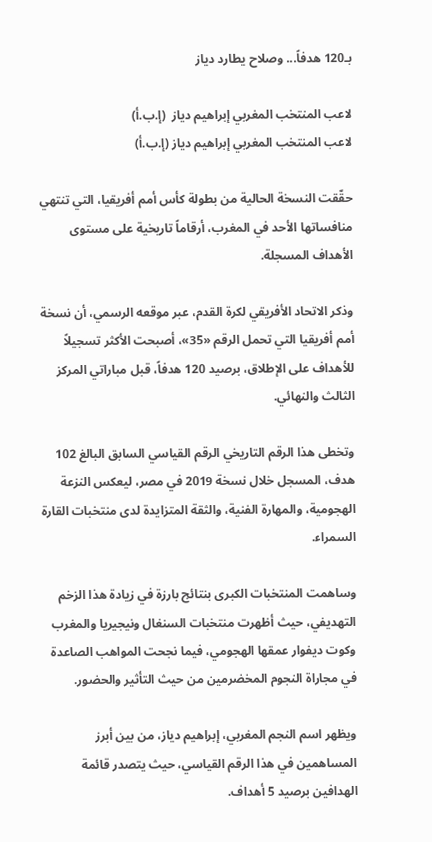بـ120 هدفاً... وصلاح يطارد دياز

لاعب المنتخب المغربي إبراهيم دياز  (إ.ب.أ)
لاعب المنتخب المغربي إبراهيم دياز (إ.ب.أ)

حقّقت النسخة الحالية من بطولة كأس أمم أفريقيا، التي تنتهي منافساتها الأحد في المغرب، أرقاماً تاريخية على مستوى الأهداف المسجلة.

وذكر الاتحاد الأفريقي لكرة القدم، عبر موقعه الرسمي، أن نسخة أمم أفريقيا التي تحمل الرقم «35»، أصبحت الأكثر تسجيلاً للأهداف على الإطلاق، برصيد 120 هدفاً، قبل مباراتي المركز الثالث والنهائي.

وتخطى هذا الرقم التاريخي الرقم القياسي السابق البالغ 102 هدف، المسجل خلال نسخة 2019 في مصر، ليعكس النزعة الهجومية، والمهارة الفنية، والثقة المتزايدة لدى منتخبات القارة السمراء.

وساهمت المنتخبات الكبرى بنتائج بارزة في زيادة هذا الزخم التهديفي، حيث أظهرت منتخبات السنغال ونيجيريا والمغرب وكوت ديفوار عمقها الهجومي، فيما نجحت المواهب الصاعدة في مجاراة النجوم المخضرمين من حيث التأثير والحضور.

ويظهر اسم النجم المغربي، إبراهيم دياز، من بين أبرز المساهمين في هذا الرقم القياسي، حيث يتصدر قائمة الهدافين برصيد 5 أهداف.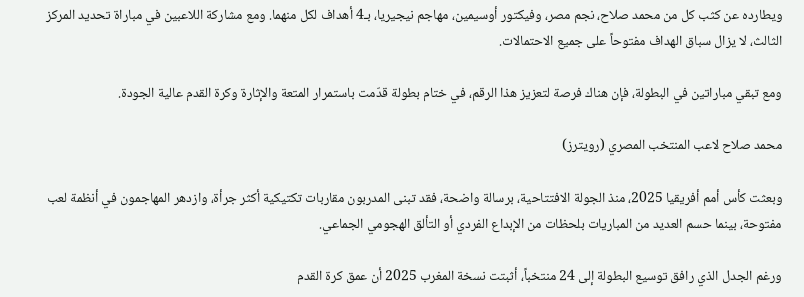ويطارده عن كثب كل من محمد صلاح، نجم مصر، وفيكتور أوسيمين، مهاجم نيجيريا، بـ4 أهداف لكل منهما. ومع مشاركة اللاعبين في مباراة تحديد المركز الثالث، لا يزال سباق الهداف مفتوحاً على جميع الاحتمالات.

ومع تبقي مباراتين في البطولة، فإن هناك فرصة لتعزيز هذا الرقم، في ختام بطولة قدّمت باستمرار المتعة والإثارة وكرة القدم عالية الجودة.

محمد صلاح لاعب المنتخب المصري (رويترز)

وبعثت كأس أمم أفريقيا 2025، منذ الجولة الافتتاحية، برسالة واضحة، فقد تبنى المدربون مقاربات تكتيكية أكثر جرأة، وازدهر المهاجمون في أنظمة لعب مفتوحة، بينما حسم العديد من المباريات بلحظات من الإبداع الفردي أو التألق الهجومي الجماعي.

ورغم الجدل الذي رافق توسيع البطولة إلى 24 منتخباً، أثبتت نسخة المغرب 2025 أن عمق كرة القدم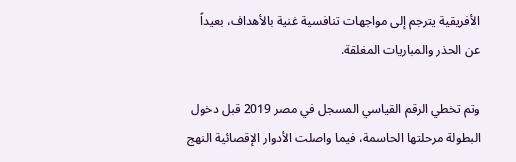الأفريقية يترجم إلى مواجهات تنافسية غنية بالأهداف، بعيداً عن الحذر والمباريات المغلقة.

وتم تخطي الرقم القياسي المسجل في مصر 2019 قبل دخول البطولة مرحلتها الحاسمة، فيما واصلت الأدوار الإقصائية النهج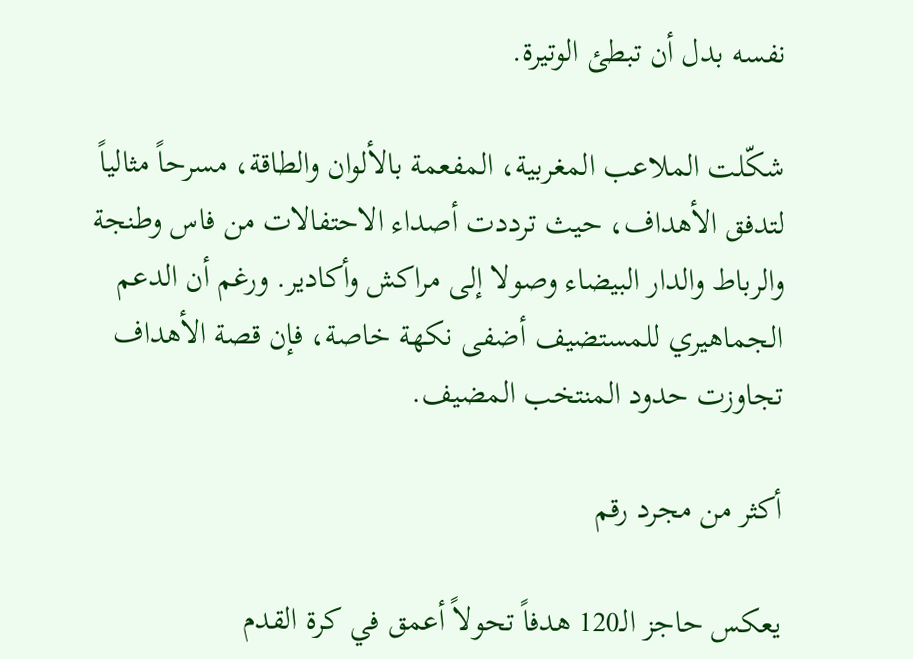نفسه بدل أن تبطئ الوتيرة.

شكّلت الملاعب المغربية، المفعمة بالألوان والطاقة، مسرحاً مثالياً لتدفق الأهداف، حيث ترددت أصداء الاحتفالات من فاس وطنجة والرباط والدار البيضاء وصولا إلى مراكش وأكادير. ورغم أن الدعم الجماهيري للمستضيف أضفى نكهة خاصة، فإن قصة الأهداف تجاوزت حدود المنتخب المضيف.

أكثر من مجرد رقم

يعكس حاجز الـ120 هدفاً تحولاً أعمق في كرة القدم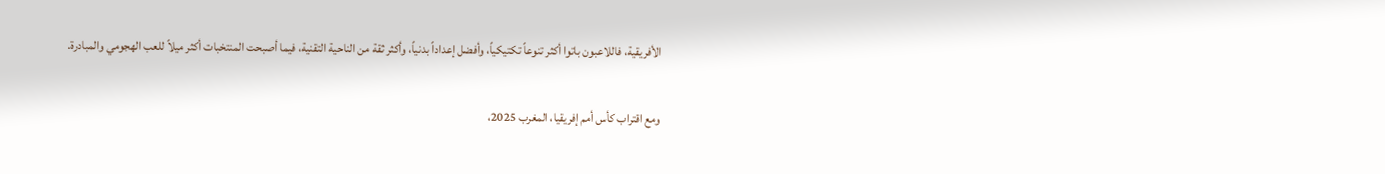الأفريقية، فاللاعبون باتوا أكثر تنوعاً تكتيكياً، وأفضل إعداداً بدنياً، وأكثر ثقة من الناحية التقنية، فيما أصبحت المنتخبات أكثر ميلاً للعب الهجومي والمبادرة.

ومع اقتراب كأس أمم إفريقيا، المغرب 2025،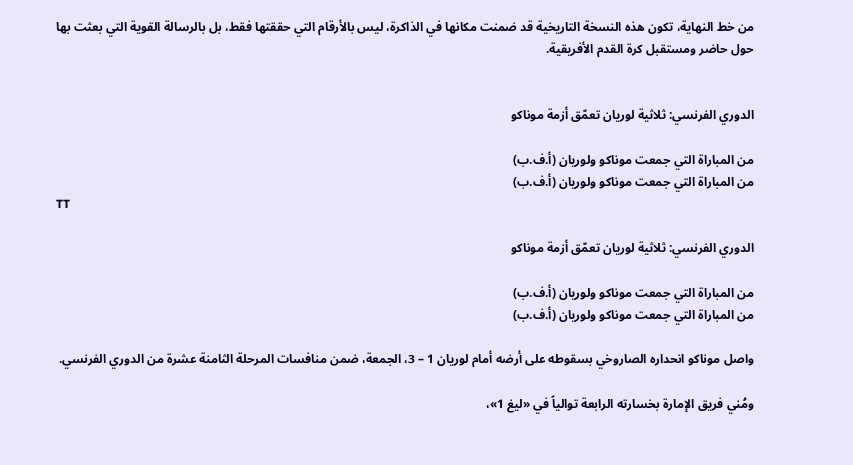من خط النهاية، تكون هذه النسخة التاريخية قد ضمنت مكانها في الذاكرة، ليس بالأرقام التي حققتها فقط، بل بالرسالة القوية التي بعثت بها حول حاضر ومستقبل كرة القدم الأفريقية.


الدوري الفرنسي: ثلاثية لوريان تعمّق أزمة موناكو

من المباراة التي جمعت موناكو ولوريان (أ.ف.ب)
من المباراة التي جمعت موناكو ولوريان (أ.ف.ب)
TT

الدوري الفرنسي: ثلاثية لوريان تعمّق أزمة موناكو

من المباراة التي جمعت موناكو ولوريان (أ.ف.ب)
من المباراة التي جمعت موناكو ولوريان (أ.ف.ب)

واصل موناكو انحداره الصاروخي بسقوطه على أرضه أمام لوريان 1 – 3، الجمعة، ضمن منافسات المرحلة الثامنة عشرة من الدوري الفرنسي.

ومُني فريق الإمارة بخسارته الرابعة توالياً في «ليغ 1»،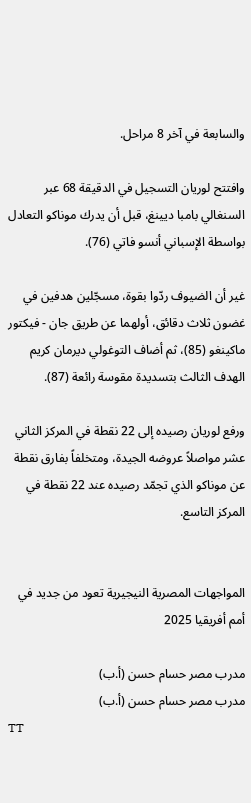والسابعة في آخر 8 مراحل.

وافتتح لوريان التسجيل في الدقيقة 68 عبر السنغالي بامبا ديينغ، قبل أن يدرك موناكو التعادل بواسطة الإسباني أنسو فاتي (76).

غير أن الضيوف ردّوا بقوة، مسجّلين هدفين في غضون ثلاث دقائق، أولهما عن طريق جان - فيكتور ماكينغو (85)، ثم أضاف التوغولي ديرمان كريم الهدف الثالث بتسديدة مقوسة رائعة (87).

ورفع لوريان رصيده إلى 22 نقطة في المركز الثاني عشر مواصلاً عروضه الجيدة، ومتخلفاً بفارق نقطة عن موناكو الذي تجمّد رصيده عند 22 نقطة في المركز التاسع.


المواجهات المصرية النيجيرية تعود من جديد في أمم أفريقيا 2025

مدرب مصر حسام حسن (أ.ب)
مدرب مصر حسام حسن (أ.ب)
TT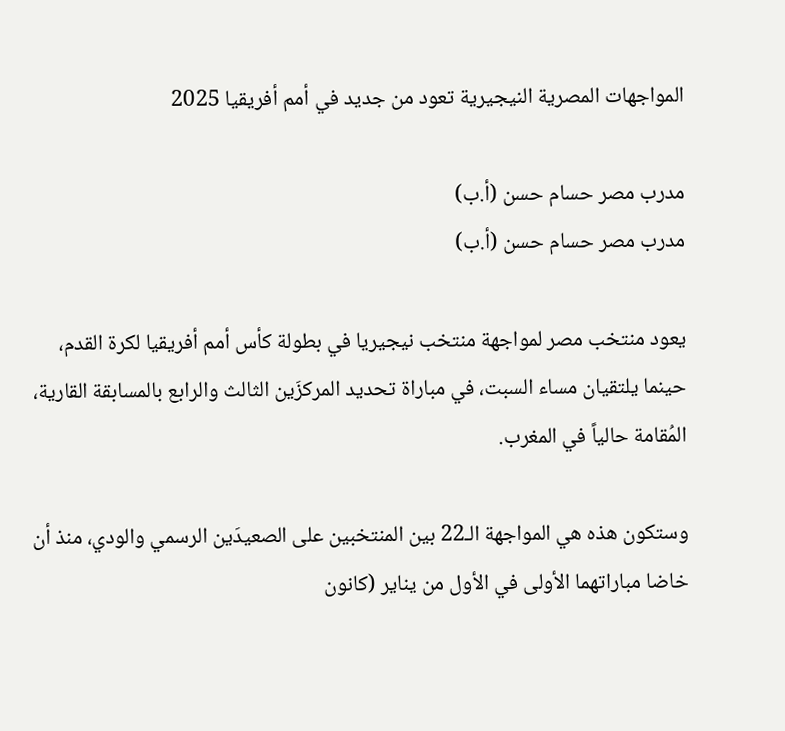المواجهات المصرية النيجيرية تعود من جديد في أمم أفريقيا 2025

مدرب مصر حسام حسن (أ.ب)
مدرب مصر حسام حسن (أ.ب)

يعود منتخب مصر لمواجهة منتخب نيجيريا في بطولة كأس أمم أفريقيا لكرة القدم، حينما يلتقيان مساء السبت، في مباراة تحديد المركزَين الثالث والرابع بالمسابقة القارية، المُقامة حالياً في المغرب.

وستكون هذه هي المواجهة الـ22 بين المنتخبين على الصعيدَين الرسمي والودي، منذ أن خاضا مباراتهما الأولى في الأول من يناير (كانون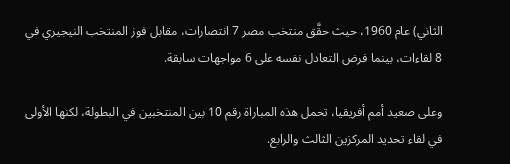الثاني) عام 1960، حيث حقَّق منتخب مصر 7 انتصارات، مقابل فوز المنتخب النيجيري في 8 لقاءات، بينما فرض التعادل نفسه على 6 مواجهات سابقة.

وعلى صعيد أمم أفريقيا، تحمل هذه المباراة رقم 10 بين المنتخبين في البطولة، لكنها الأولى في لقاء تحديد المركزين الثالث والرابع.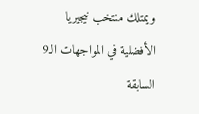ويمتلك منتخب نيجيريا الأفضلية في المواجهات الـ9 السابقة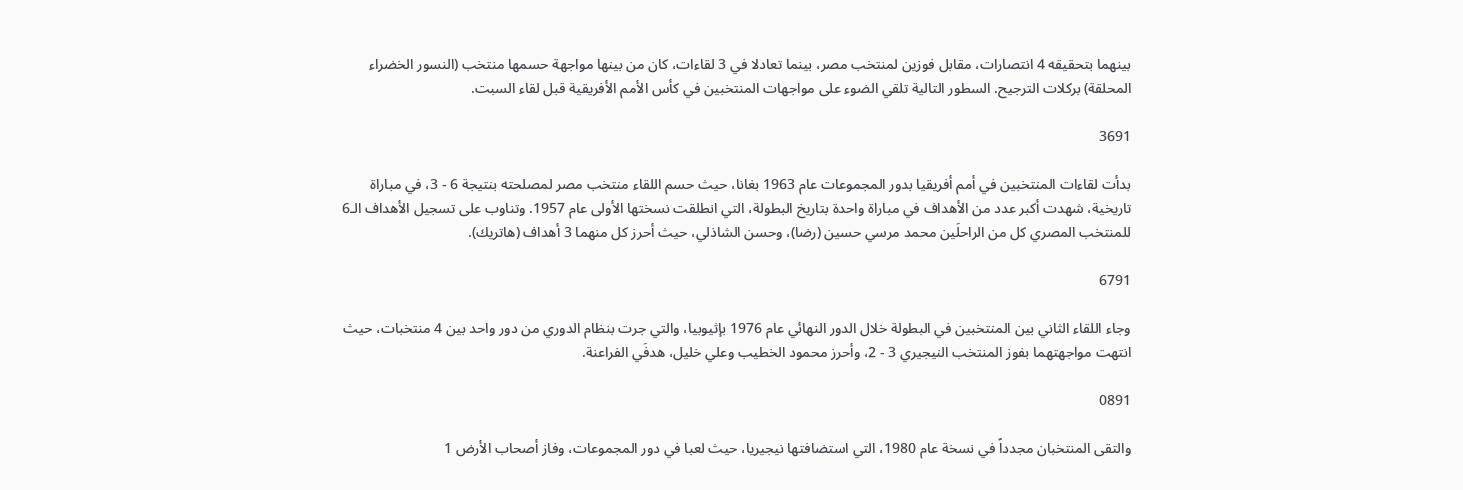بينهما بتحقيقه 4 انتصارات، مقابل فوزين لمنتخب مصر، بينما تعادلا في 3 لقاءات، كان من بينها مواجهة حسمها منتخب (النسور الخضراء المحلقة) بركلات الترجيح. السطور التالية تلقي الضوء على مواجهات المنتخبين في كأس الأمم الأفريقية قبل لقاء السبت.

3691

بدأت لقاءات المنتخبين في أمم أفريقيا بدور المجموعات عام 1963 بغانا، حيث حسم اللقاء منتخب مصر لمصلحته بنتيجة 6 - 3، في مباراة تاريخية، شهدت أكبر عدد من الأهداف في مباراة واحدة بتاريخ البطولة، التي انطلقت نسختها الأولى عام 1957. وتناوب على تسجيل الأهداف الـ6 للمنتخب المصري كل من الراحلَين محمد مرسي حسين (رضا)، وحسن الشاذلي، حيث أحرز كل منهما 3 أهداف (هاتريك).

6791

وجاء اللقاء الثاني بين المنتخبين في البطولة خلال الدور النهائي عام 1976 بإثيوبيا، والتي جرت بنظام الدوري من دور واحد بين 4 منتخبات، حيث انتهت مواجهتهما بفوز المنتخب النيجيري 3 - 2، وأحرز محمود الخطيب وعلي خليل، هدفَي الفراعنة.

0891

والتقى المنتخبان مجدداً في نسخة عام 1980، التي استضافتها نيجيريا، حيث لعبا في دور المجموعات، وفاز أصحاب الأرض 1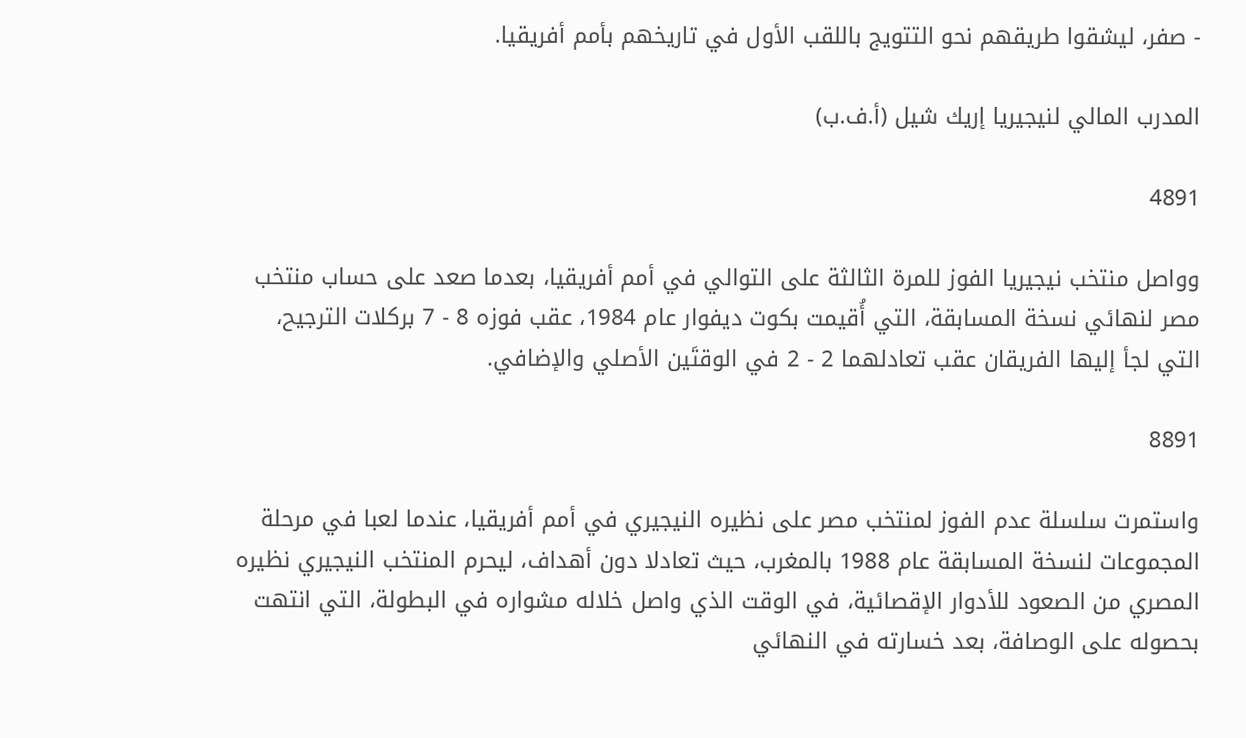- صفر، ليشقوا طريقهم نحو التتويج باللقب الأول في تاريخهم بأمم أفريقيا.

المدرب المالي لنيجيريا إريك شيل (أ.ف.ب)

4891

وواصل منتخب نيجيريا الفوز للمرة الثالثة على التوالي في أمم أفريقيا، بعدما صعد على حساب منتخب مصر لنهائي نسخة المسابقة، التي أُقيمت بكوت ديفوار عام 1984، عقب فوزه 8 - 7 بركلات الترجيح، التي لجأ إليها الفريقان عقب تعادلهما 2 - 2 في الوقتَين الأصلي والإضافي.

8891

واستمرت سلسلة عدم الفوز لمنتخب مصر على نظيره النيجيري في أمم أفريقيا، عندما لعبا في مرحلة المجموعات لنسخة المسابقة عام 1988 بالمغرب، حيث تعادلا دون أهداف، ليحرم المنتخب النيجيري نظيره المصري من الصعود للأدوار الإقصائية، في الوقت الذي واصل خلاله مشواره في البطولة، التي انتهت بحصوله على الوصافة، بعد خسارته في النهائي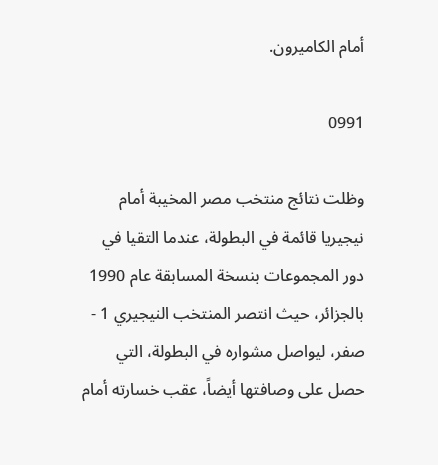أمام الكاميرون.

0991

وظلت نتائج منتخب مصر المخيبة أمام نيجيريا قائمة في البطولة، عندما التقيا في دور المجموعات بنسخة المسابقة عام 1990 بالجزائر، حيث انتصر المنتخب النيجيري 1 - صفر، ليواصل مشواره في البطولة، التي حصل على وصافتها أيضاً، عقب خسارته أمام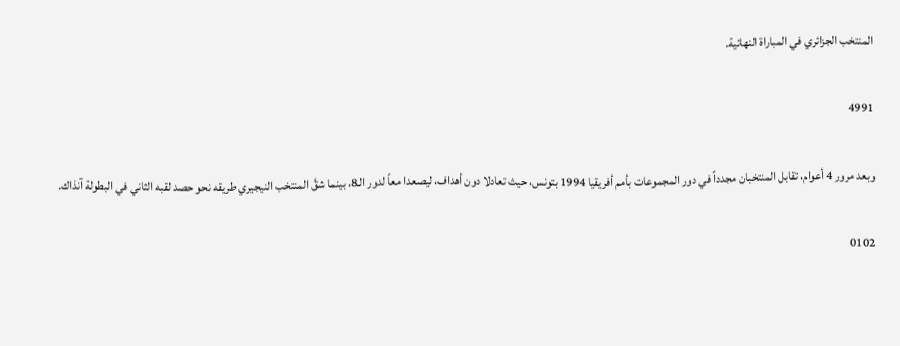المنتخب الجزائري في المباراة النهائية.

4991

وبعد مرور 4 أعوام، تقابل المنتخبان مجدداً في دور المجموعات بأمم أفريقيا 1994 بتونس، حيث تعادلا دون أهداف، ليصعدا معاً لدور الـ8، بينما شقَّ المنتخب النيجيري طريقه نحو حصد لقبه الثاني في البطولة آنذاك.

0102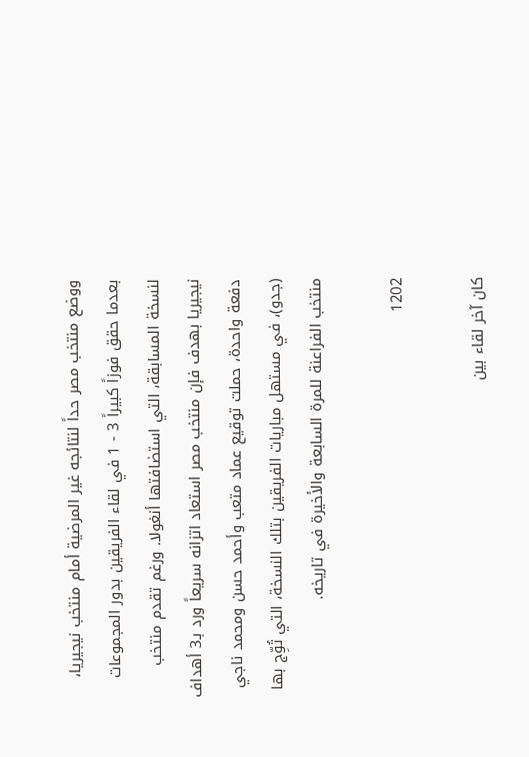ووضع منتخب مصر حداً لنتائجه غير المرضية أمام منتخب نيجيريا، بعدما حقق فوزاً كبيراً 3 - 1 في لقاء الفريقين بدور المجموعات لنسخة المسابقة، التي استضافتها أنغولا. ورغم تقدم منتخب نيجيريا بهدف فإن منتخب مصر استعاد اتزانه سريعاً ورد بـ3 أهداف دفعة واحدة، حملت توقيع عماد متعب وأحمد حسن ومحمد ناجي (جدو)، في مستهل مباريات الفريقين بتلك النسخة، التي تُوِّج بها منتخب الفراعنة للمرة السابعة والأخيرة في تاريخه.

1202

كان آخر لقاء بين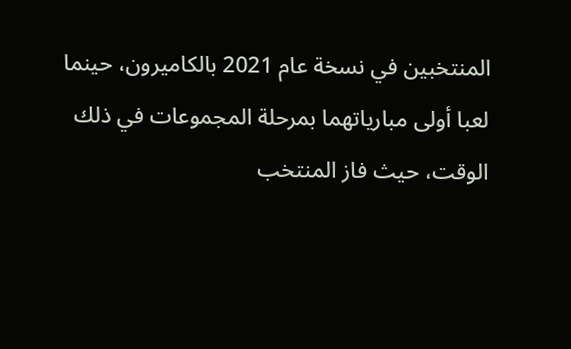المنتخبين في نسخة عام 2021 بالكاميرون، حينما لعبا أولى مبارياتهما بمرحلة المجموعات في ذلك الوقت، حيث فاز المنتخب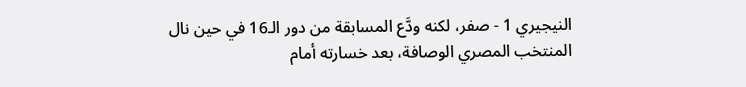النيجيري 1 - صفر، لكنه ودَّع المسابقة من دور الـ16 في حين نال المنتخب المصري الوصافة، بعد خسارته أمام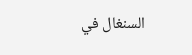السنغال في